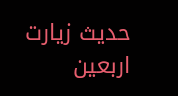حدیث زیارت اربعین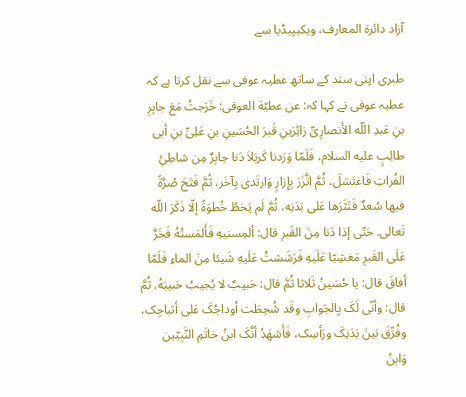آزاد دائرۃ المعارف، ویکیپیڈیا سے

طبری اپنی سند کے ساتھ عطیہ عوفی سے نقل کرتا ہے کہ عطیہ عوفی نے کہا کہ: عن عطیّة العوفی: خَرَجتُ مَعَ جابِرِ بنِ عَبدِ اللّه الأَنصارِیِّ زائِرَینِ قَبرَ الحُسَینِ بنِ عَلِیِّ بنِ أبی طالِبٍ علیه السلام، فَلَمّا وَرَدنا کَربَلاَ دَنا جابِرٌ مِن شاطِئِ الفُراتِ فَاغتَسَلَ، ثُمَّ اتَّزَرَ بِإِزارٍ وَارتَدى بِآخَر، ثُمَّ فَتَحَ صُرَّةً فیها سُعدٌ فَنَثَرَها عَلى بَدَنِه، ثُمَّ لَم یَخطُ خُطوَةً إلّا ذَکَرَ اللّه تَعالى. حَتّى إذا دَنا مِنَ القَبرِ قال: ألمِسنیهِ فَأَلمَستُهُ فَخَرَّ عَلَى القَبرِ مَغشِیّا عَلَیهِ فَرَشَشتُ عَلَیهِ شَیئا مِنَ الماءِ فَلَمّا أفاقَ قال: یا حُسَینُ ثَلاثا ثُمَّ قال: حَبیبٌ لا یُجیبُ حَبیبَهُ. ثُمَّ قال: وأنّى لَکَ بِالجَوابِ وقَد شُحِطَت أوداجُکَ عَلى أثباجِک، وفُرِّقَ بَینَ بَدَنِکَ ورَأسِک، فَأَشهَدُ أنَّکَ ابنُ خاتَمِ النَّبِیّین وَابنُ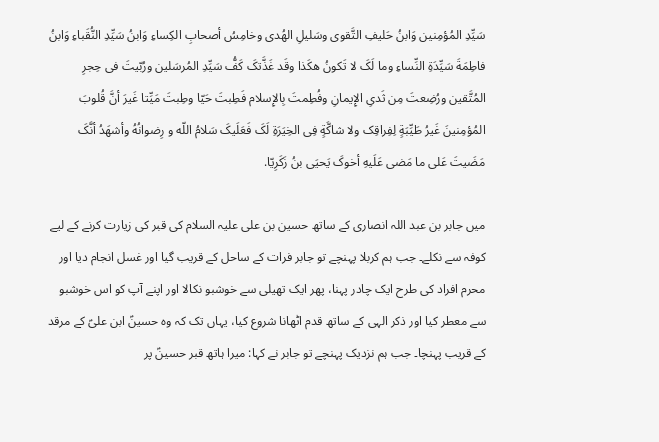سَیِّدِ المُؤمِنین وَابنُ حَلیفِ التَّقوى وسَلیلِ الهُدى وخامِسُ أصحابِ الکِساءِ وَابنُ سَیِّدِ النُّقَباءِ وَابنُ فاطِمَةَ سَیِّدَةِ النِّساءِ وما لَکَ لا تَکونُ هکَذا وقَد غَذَّتکَ کَفُّ سَیِّدِ المُرسَلین ورُبّیتَ فی حِجرِ المُتَّقین ورُضِعتَ مِن ثَدیِ الإِیمانِ وفُطِمتَ بِالإِسلام فَطِبتَ حَیّا وطِبتَ مَیِّتا غَیرَ أنَّ قُلوبَ المُؤمِنینَ غَیرُ طَیِّبَةٍ لِفِراقِک ولا شاکَّةٍ فِی الخِیَرَةِ لَکَ فَعَلَیکَ سَلامُ اللّه و رِضوانُهُ وأشهَدُ أنَّکَ مَضَیتَ عَلى ما مَضى عَلَیهِ أخوکَ یَحیَى بنُ زَکَرِیّا.

میں جابر بن عبد اللہ انصاری کے ساتھ حسین بن علی علیہ السلام کی قبر کی زیارت کرنے کے لیے کوفہ سے نکلے۔ جب ہم کربلا پہنچے تو جابر فرات کے ساحل کے قریب گیا اور غسل انجام دیا اور محرم افراد کی طرح ایک چادر پہنا، پھر ایک تھیلی سے خوشبو نکالا اور اپنے آپ کو اس خوشبو سے معطر کیا اور ذکر الہی کے ساتھ قدم اٹھانا شروع کیا، یہاں تک کہ وہ حسینؑ ابن علیؑ کے مرقد کے قریب پہنچا۔ جب ہم نزدیک پہنچے تو جابر نے کہا: میرا ہاتھ قبر حسینؑ پر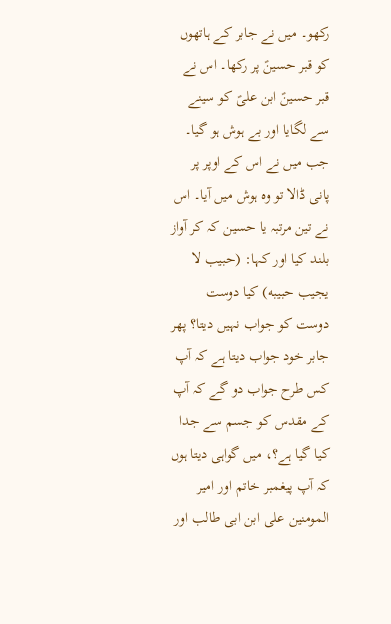رکھو۔ میں نے جابر کے ہاتھوں کو قبر حسینؑ پر رکھا۔ اس نے قبر حسینؑ ابن علیؑ کو سینے سے لگایا اور بے ہوش ہو گیا۔ جب میں نے اس کے اوپر پر پانی ڈالا تو وہ ہوش میں آیا۔ اس نے تین مرتبہ یا حسین کہ کر آواز بلند کیا اور کہا: (حبیب لا یجیب حبیبه) کیا دوست دوست کو جواب نہیں دیتا؟ پھر جابر خود جواب دیتا ہے کہ آپ کس طرح جواب دو گے کہ آپ کے مقدس کو جسم سے جدا کیا گیا ہے؟، میں گواہی دیتا ہوں کہ آپ پیغمبر خاتم اور امیر المومنین علی ابن ابی طالب اور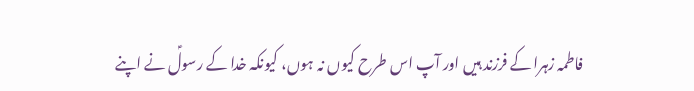فاطمہ زہرا کے فرزند ہیں اور آپ اس طرح کیوں نہ ہوں، کیونکہ خدا کے رسولؑ نے اپنے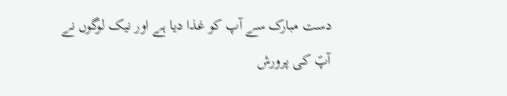دست مبارک سے آپ کو غذا دیا ہے اور نیک لوگوں نے آپؑ کی پرورش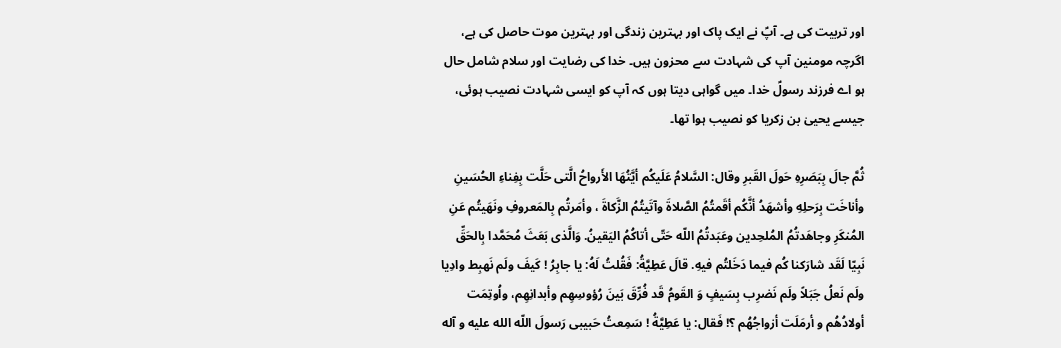اور تربیت کی ہے۔ آپؑ نے ایک پاک اور بہترین زندگی اور بہترین موت حاصل کی ہے، اگرچہ مومنین آپ کی شہادت سے محزون ہیں۔ خدا کی رضایت اور سلام شامل حال ہو اے فرزند رسولؑ خدا۔ میں گواہی دیتا ہوں کہ آپ کو ایسی شہادت نصیب ہوئی، جیسے یحییٰ بن زکریا کو نصیب ہوا تھا۔

ثُمَّ جالَ بِبَصَرِهِ حَولَ القَبرِ وقال: السَّلامُ عَلَیکُم أیَّتُهَا الأَرواحُ الَّتی حَلَّت بِفِناءِ الحُسَینِ وأناخَت بِرَحلِهِ وأشهَدُ أنَّکُم أقَمتُمُ الصَّلاةَ وآتَیتُمُ الزَّکاةَ ، وأمَرتُم بِالمَعروفِ ونَهَیتُم عَنِ المُنکَرِ وجاهَدتُمُ المُلحِدین وعَبَدتُمُ اللّه حَتّى أتاکُمُ الیَقینُ. وَالَّذی بَعَثَ مُحَمَّدا بِالحَقِّ نَبِیّا لَقَد شارَکنا کُم فیما دَخَلتُم فیهِ. قالَ عَطِیَّةُ: فَقُلتُ لَهُ: یا جابِرُ ! کَیفَ ولَم نَهبِط وادِیا ولَم نَعلُ جَبَلاً ولَم نَضرِب بِسَیفٍ وَ القَومُ قَد فُرِّقَ بَینَ رُؤوسِهِم وأبدانِهِم، واُوتِمَت أولادُهُم و أرمَلَت أزواجُهُم ؟! فَقال: یا عَطِیَّةُ ! سَمِعتُ حَبیبی رَسولَ اللّه الله علیه و آله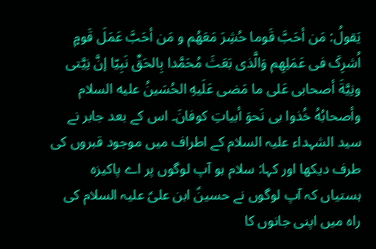یَقولُ: مَن أحَبَّ قَوما حُشِرَ مَعَهُم و مَن أحَبَّ عَمَلَ قَومٍ اُشرِکَ فی عَمَلِهِم وَالَّذی بَعَثَ مُحَمَّدا بِالحَقِّ نَبِیّا إنَّ نِیَّتی ونِیَّةَ أصحابی عَلى ما مَضى عَلَیهِ الحُسَینُ علیه السلام وأصحابُهُ خُذوا بی نَحوَ أبیاتِ کوفانَ۔ اس کے بعد جابر نے سید الشہداء علیہ السلام کے اطراف میں موجود قبروں کی طرف دیکھا اور کہا: سلام ہو آپ لوگوں پر اے پاکیزہ ہستیاں کہ آپ لوگوں نے حسینؑ ابن علیؑ علیہ السلام کی راہ میں اپنی جانوں کا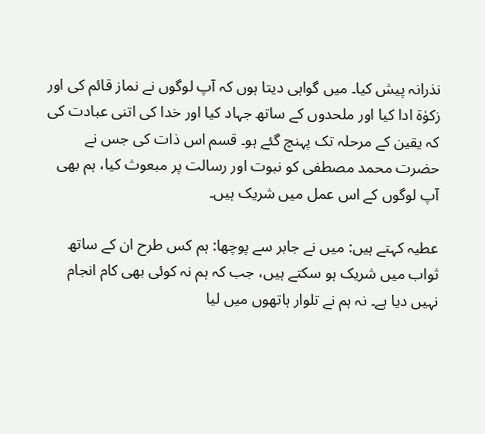نذرانہ پیش کیا۔ میں گواہی دیتا ہوں کہ آپ لوگوں نے نماز قائم کی اور زکوٰۃ ادا کیا اور ملحدوں کے ساتھ جہاد کیا اور خدا کی اتنی عبادت کی کہ یقین کے مرحلہ تک پہنچ گئے ہو۔ قسم اس ذات کی جس نے حضرت محمد مصطفی کو نبوت اور رسالت پر مبعوث کیا، ہم بھی آپ لوگوں کے اس عمل میں شریک ہیں۔

عطیہ کہتے ہیں: میں نے جابر سے پوچھا: ہم کس طرح ان کے ساتھ ثواب میں شریک ہو سکتے ہیں، جب کہ ہم نہ کوئی بھی کام انجام نہیں دیا ہے۔ نہ ہم نے تلوار ہاتھوں میں لیا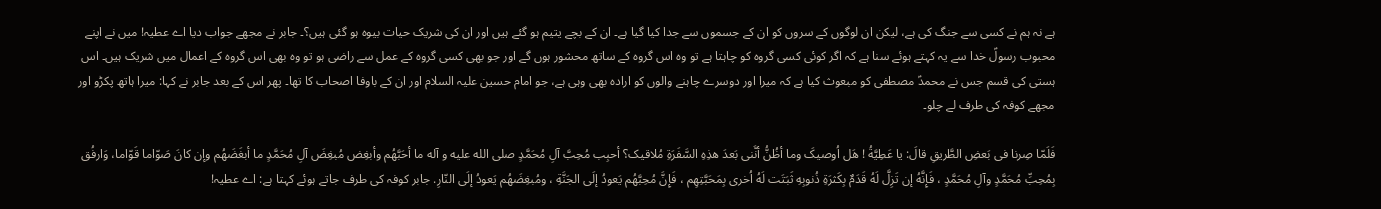ہے نہ ہم نے کسی سے جنگ کی ہے، لیکن ان لوگوں کے سروں کو ان کے جسموں سے جدا کیا گیا ہے۔ ان کے بچے یتیم ہو گئے ہیں اور ان کی شریک حیات بیوہ ہو گئی ہیں؟۔ جابر نے مجھے جواب دیا اے عطیہ! میں نے اپنے محبوب رسولؑ خدا سے یہ کہتے ہوئے سنا ہے کہ اگر کوئی کسی گروہ کو چاہتا ہے تو وہ اس گروہ کے ساتھ محشور ہوں گے اور جو بھی کسی گروہ کے عمل سے راضی ہو تو وہ بھی اس گروہ کے اعمال میں شریک ہیں۔ اس ہستی کی قسم جس نے محمدؑ مصطفی کو مبعوث کیا ہے کہ میرا اور دوسرے چاہنے والوں کو ارادہ بھی وہی ہے، جو امام حسین علیہ السلام اور ان کے باوفا اصحاب کا تھا۔ پھر اس کے بعد جابر نے کہا: میرا ہاتھ پکڑو اور مجھے کوفہ کی طرف لے چلو۔

فَلَمّا صِرنا فی بَعضِ الطَّریقِ قالَ: یا عَطِیَّةُ ! هَل اُوصیکَ وما أظُنُّ أنَّنی بَعدَ هذِهِ السَّفَرَةِ مُلاقیک؟ أحبِب مُحِبَّ آلِ مُحَمَّدٍ صلى الله علیه و آله ما أحَبَّهُم وأبغِض مُبغِضَ آلِ مُحَمَّدٍ ما أبغَضَهُم وإن کانَ صَوّاما قَوّاما، وَارفُق بِمُحِبِّ مُحَمَّدٍ وآلِ مُحَمَّدٍ ، فَإِنَّهُ إن تَزِلَّ لَهُ قَدَمٌ بِکَثرَةِ ذُنوبِهِ ثَبَتَت لَهُ اُخرى بِمَحَبَّتِهِم ، فَإِنَّ مُحِبَّهُم یَعودُ إلَى الجَنَّةِ ، ومُبغِضَهُم یَعودُ إلَى النّارِ. جابر کوفہ کی طرف جاتے ہوئے کہتا ہے: اے عطیہ!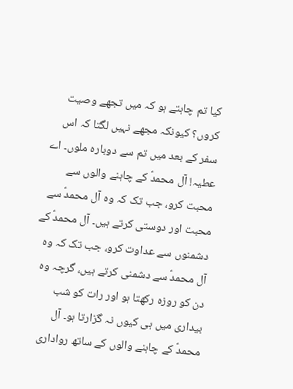کیا تم چاہتے ہو کہ میں تجھے وصیت کروں؟ کیونکہ مجھے نہیں لگتا کہ اس سفر کے بعد میں تم سے دوبارہ ملوں۔ اے عطیہ! آل محمدؑ کے چاہنے والوں سے محبت کرو، جب تک کہ وہ آل محمدؑ سے محبت اور دوستی کرتے ہیں۔ آل محمدؑ کے دشمنوں سے عداوت کرو، جب تک کہ وہ آل محمدؑ سے دشمنی کرتے ہیں، گرچہ وہ دن کو روزہ رکھتا ہو اور رات کو شب بیداری میں ہی کیوں نہ گزارتا ہو۔ آل محمدؑ کے چاہنے والوں کے ساتھ رواداری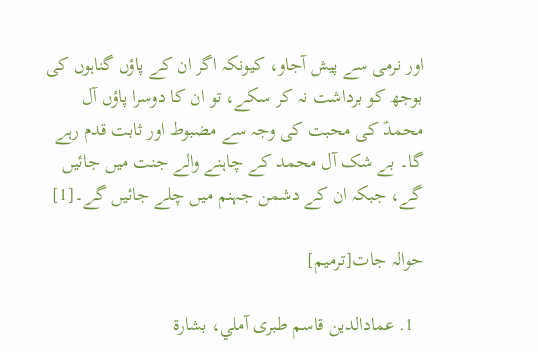اور نرمی سے پیش آجاو، کیونکہ اگر ان کے پاؤں گناہوں کی بوجھ کو برداشت نہ کر سکے، تو ان کا دوسرا پاؤں آل محمدؑ کی محبت کی وجہ سے مضبوط اور ثابت قدم رہے گا۔ بے شک آل محمد کے چاہنے والے جنت میں جائیں گے، جبکہ ان کے دشمن جہنم میں چلے جائیں گے۔[1]

حوالہ جات[ترمیم]

  1. عمادالدین قاسم طبری آملي، بشارة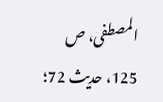المصطفی، ص 125، حدیث 72؛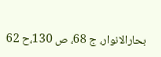بحارالانوار، ج 68، ص 130،‌ح 62